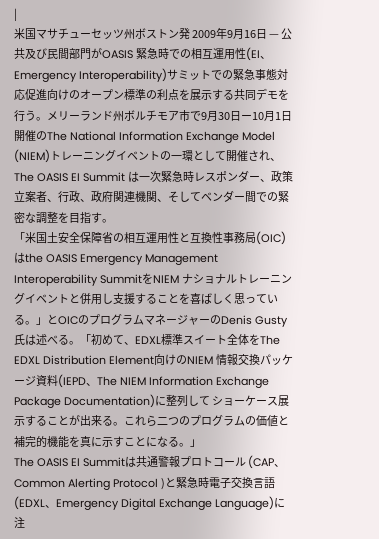|
米国マサチューセッツ州ボストン発 2009年9月16日 — 公共及び民間部門がOASIS 緊急時での相互運用性(EI、Emergency Interoperability)サミットでの緊急事態対応促進向けのオープン標準の利点を展示する共同デモを行う。メリーランド州ボルチモア市で9月30日ー10月1日開催のThe National Information Exchange Model (NIEM)トレーニングイベントの一環として開催され、The OASIS EI Summit は一次緊急時レスポンダー、政策立案者、行政、政府関連機関、そしてベンダー間での緊密な調整を目指す。
「米国土安全保障省の相互運用性と互換性事務局(OIC)はthe OASIS Emergency Management Interoperability SummitをNIEM ナショナルトレーニングイベントと併用し支援することを喜ばしく思っている。」とOICのプログラムマネージャーのDenis Gusty氏は述べる。「初めて、EDXL標準スイート全体をThe EDXL Distribution Element向けのNIEM 情報交換パッケージ資料(IEPD、The NIEM Information Exchange Package Documentation)に整列して ショーケース展示することが出来る。これら二つのプログラムの価値と補完的機能を真に示すことになる。」
The OASIS EI Summitは共通警報プロトコール (CAP、Common Alerting Protocol )と緊急時電子交換言語 (EDXL、Emergency Digital Exchange Language)に注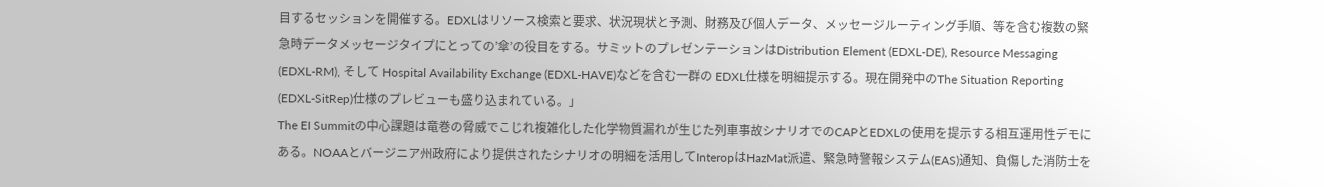目するセッションを開催する。EDXLはリソース検索と要求、状況現状と予測、財務及び個人データ、メッセージルーティング手順、等を含む複数の緊急時データメッセージタイプにとっての’傘’の役目をする。サミットのプレゼンテーションはDistribution Element (EDXL-DE), Resource Messaging (EDXL-RM), そして Hospital Availability Exchange (EDXL-HAVE)などを含む一群の EDXL仕様を明細提示する。現在開発中のThe Situation Reporting (EDXL-SitRep)仕様のプレビューも盛り込まれている。」
The EI Summitの中心課題は竜巻の脅威でこじれ複雑化した化学物質漏れが生じた列車事故シナリオでのCAPとEDXLの使用を提示する相互運用性デモにある。NOAAとバージニア州政府により提供されたシナリオの明細を活用してInteropはHazMat派遣、緊急時警報システム(EAS)通知、負傷した消防士を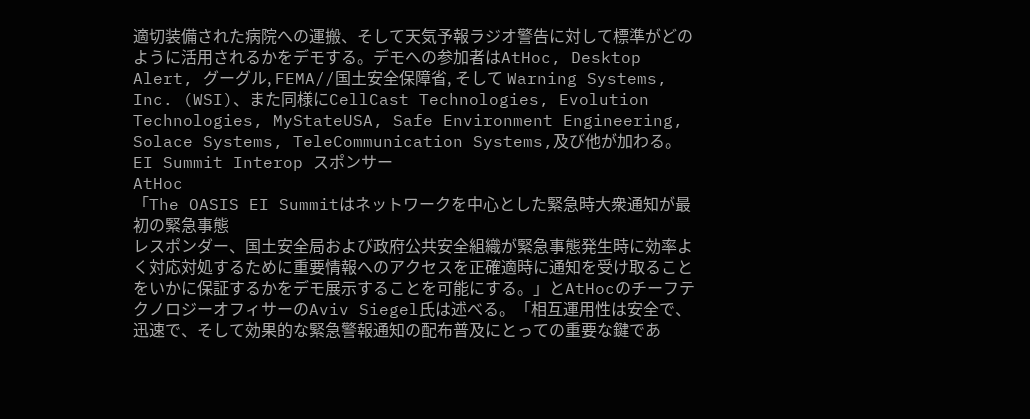適切装備された病院への運搬、そして天気予報ラジオ警告に対して標準がどのように活用されるかをデモする。デモへの参加者はAtHoc, Desktop Alert, グーグル, FEMA//国土安全保障省, そして Warning Systems, Inc. (WSI)、また同様にCellCast Technologies, Evolution Technologies, MyStateUSA, Safe Environment Engineering, Solace Systems, TeleCommunication Systems,及び他が加わる。
EI Summit Interop スポンサー
AtHoc
「The OASIS EI Summitはネットワークを中心とした緊急時大衆通知が最初の緊急事態
レスポンダー、国土安全局および政府公共安全組織が緊急事態発生時に効率よく対応対処するために重要情報へのアクセスを正確適時に通知を受け取ることをいかに保証するかをデモ展示することを可能にする。」とAtHocのチーフテクノロジーオフィサーのAviv Siegel氏は述べる。「相互運用性は安全で、迅速で、そして効果的な緊急警報通知の配布普及にとっての重要な鍵であ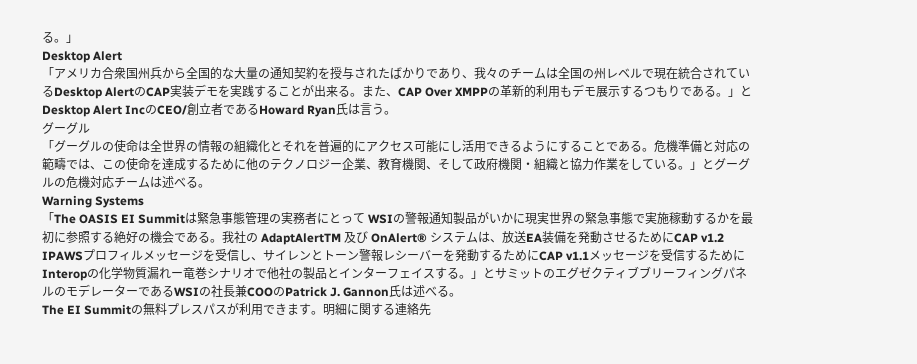る。」
Desktop Alert
「アメリカ合衆国州兵から全国的な大量の通知契約を授与されたばかりであり、我々のチームは全国の州レベルで現在統合されているDesktop AlertのCAP実装デモを実践することが出来る。また、CAP Over XMPPの革新的利用もデモ展示するつもりである。」とDesktop Alert IncのCEO/創立者であるHoward Ryan氏は言う。
グーグル
「グーグルの使命は全世界の情報の組織化とそれを普遍的にアクセス可能にし活用できるようにすることである。危機準備と対応の範疇では、この使命を達成するために他のテクノロジー企業、教育機関、そして政府機関・組織と協力作業をしている。」とグーグルの危機対応チームは述べる。
Warning Systems
「The OASIS EI Summitは緊急事態管理の実務者にとって WSIの警報通知製品がいかに現実世界の緊急事態で実施稼動するかを最初に参照する絶好の機会である。我社の AdaptAlertTM 及び OnAlert® システムは、放送EA装備を発動させるためにCAP v1.2 IPAWSプロフィルメッセージを受信し、サイレンとトーン警報レシーバーを発動するためにCAP v1.1メッセージを受信するためにInteropの化学物質漏れー竜巻シナリオで他社の製品とインターフェイスする。」とサミットのエグゼクティブブリーフィングパネルのモデレーターであるWSIの社長兼COOのPatrick J. Gannon氏は述べる。
The EI Summitの無料プレスパスが利用できます。明細に関する連絡先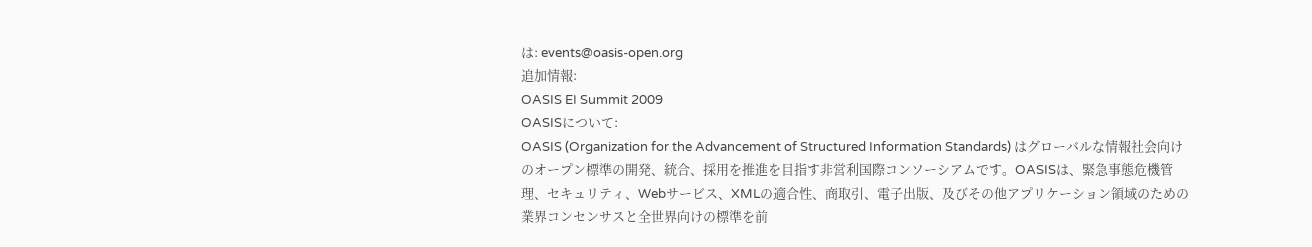は: events@oasis-open.org
追加情報:
OASIS EI Summit 2009
OASISについて:
OASIS (Organization for the Advancement of Structured Information Standards) はグローバルな情報社会向けのオープン標準の開発、統合、採用を推進を目指す非営利国際コンソーシアムです。OASISは、緊急事態危機管理、セキュリティ、Webサービス、XMLの適合性、商取引、電子出版、及びその他アプリケーション領域のための業界コンセンサスと全世界向けの標準を前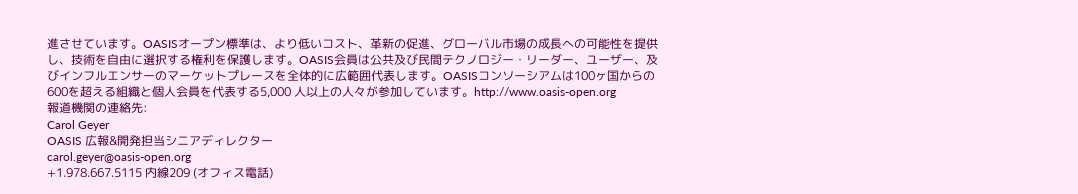進させています。OASISオープン標準は、より低いコスト、革新の促進、グローバル市場の成長への可能性を提供し、技術を自由に選択する権利を保護します。OASIS会員は公共及び民間テクノロジー・リーダー、ユーザー、及びインフルエンサーのマーケットプレースを全体的に広範囲代表します。OASISコンソーシアムは100ヶ国からの600を超える組織と個人会員を代表する5,000 人以上の人々が参加しています。http://www.oasis-open.org
報道機関の連絡先:
Carol Geyer
OASIS 広報&開発担当シニアディレクター
carol.geyer@oasis-open.org
+1.978.667.5115 内線209 (オフィス電話)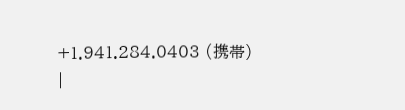+1.941.284.0403 (携帯)
|